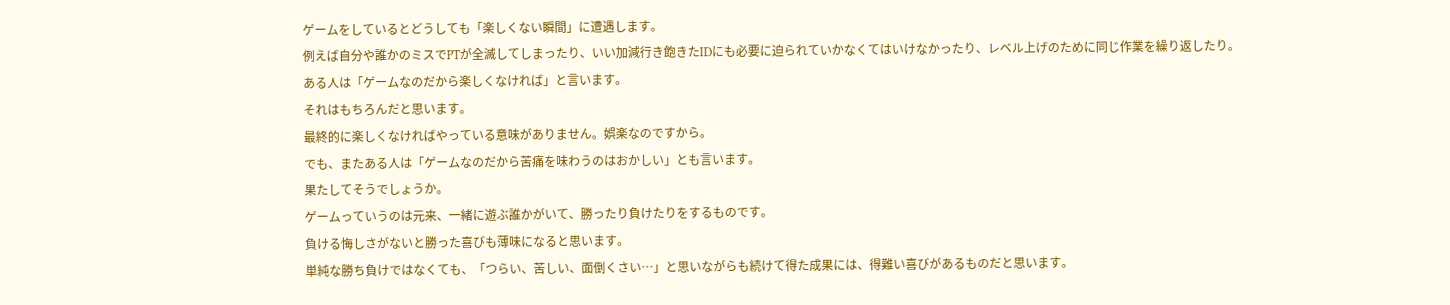ゲームをしているとどうしても「楽しくない瞬間」に遭遇します。
例えば自分や誰かのミスでPTが全滅してしまったり、いい加減行き飽きたIDにも必要に迫られていかなくてはいけなかったり、レベル上げのために同じ作業を繰り返したり。
ある人は「ゲームなのだから楽しくなければ」と言います。
それはもちろんだと思います。
最終的に楽しくなければやっている意味がありません。娯楽なのですから。
でも、またある人は「ゲームなのだから苦痛を味わうのはおかしい」とも言います。
果たしてそうでしょうか。
ゲームっていうのは元来、一緒に遊ぶ誰かがいて、勝ったり負けたりをするものです。
負ける悔しさがないと勝った喜びも薄味になると思います。
単純な勝ち負けではなくても、「つらい、苦しい、面倒くさい…」と思いながらも続けて得た成果には、得難い喜びがあるものだと思います。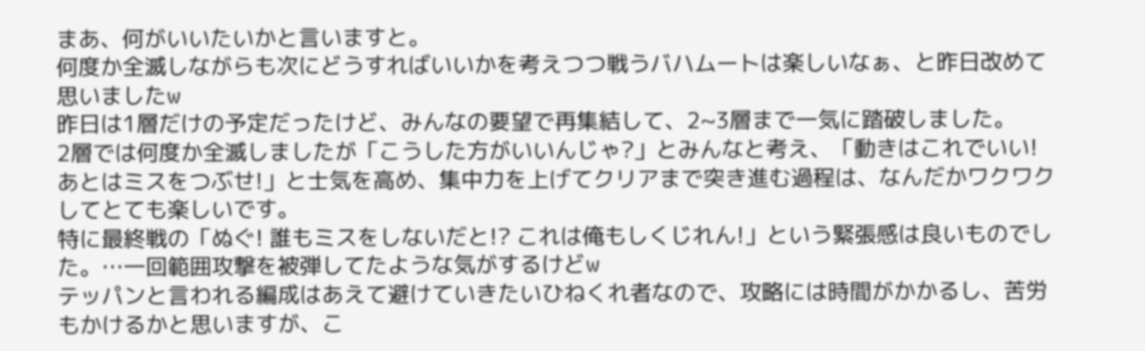まあ、何がいいたいかと言いますと。
何度か全滅しながらも次にどうすればいいかを考えつつ戦うバハムートは楽しいなぁ、と昨日改めて思いましたw
昨日は1層だけの予定だったけど、みんなの要望で再集結して、2~3層まで一気に踏破しました。
2層では何度か全滅しましたが「こうした方がいいんじゃ?」とみんなと考え、「動きはこれでいい! あとはミスをつぶせ!」と士気を高め、集中力を上げてクリアまで突き進む過程は、なんだかワクワクしてとても楽しいです。
特に最終戦の「ぬぐ! 誰もミスをしないだと!? これは俺もしくじれん!」という緊張感は良いものでした。…一回範囲攻撃を被弾してたような気がするけどw
テッパンと言われる編成はあえて避けていきたいひねくれ者なので、攻略には時間がかかるし、苦労もかけるかと思いますが、こ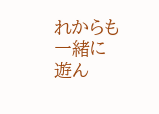れからも一緒に遊ん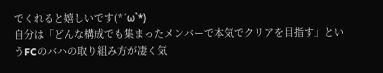でくれると嬉しいです(*´ω`*)
自分は「どんな構成でも集まったメンバーで本気でクリアを目指す」というFCのバハの取り組み方が凄く気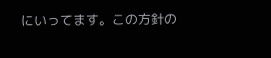にいってます。この方針の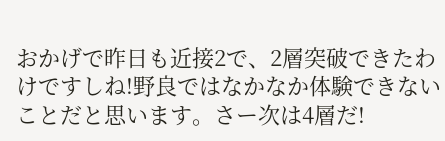おかげで昨日も近接2で、2層突破できたわけですしね!野良ではなかなか体験できないことだと思います。さー次は4層だ!